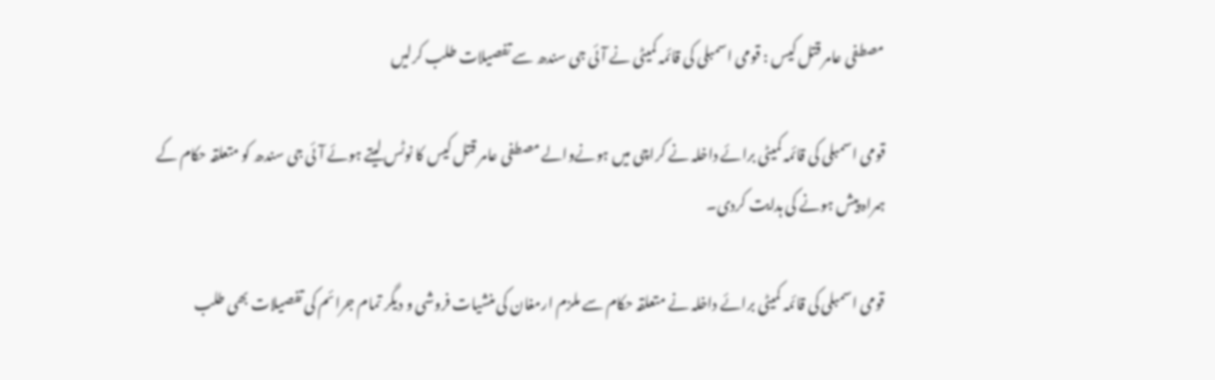مصطفی عامر قتل کیس : قومی اسمبلی کی قائمہ کمیٹی نے آئی جی سندھ سے تفصیلات طلب کرلیں

قومی اسمبلی کی قائمہ کمیٹی برائے داخلہ نے کراچی میں ہونےوالے مصطفی عامر قتل کیس کا نوٹس لیتے ہوئے آئی جی سندھ کو متعلقہ حکام کے ہمراہ پیش ہونے کی ہدایت کردی۔

قومی اسمبلی کی قائمہ کمیٹی برائے داخلہ نے متعلقہ حکام سے ملزم ارمغان کی منشیات فروشی و دیگر تمام جرائم کی تفصیلات بھی طلب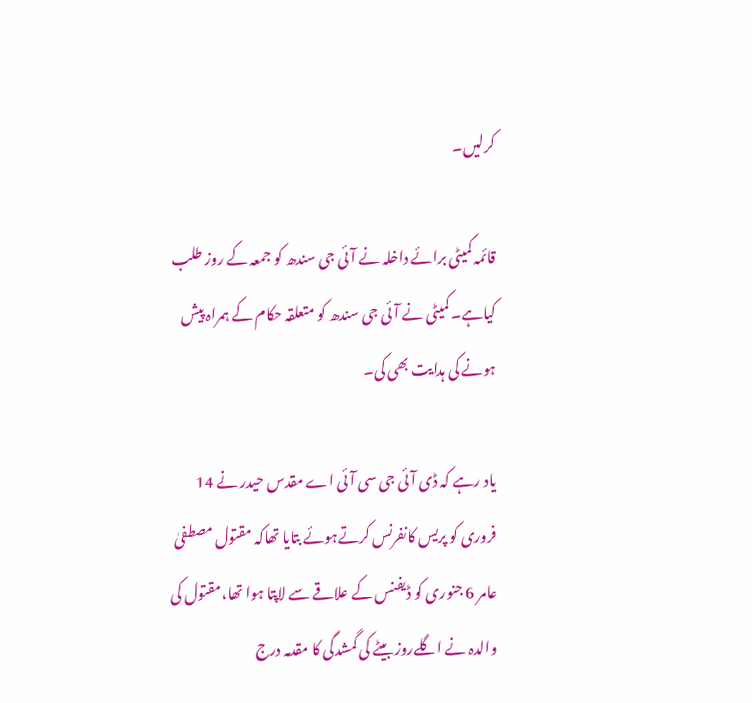کرلیں۔

قائمہ کمیٹی برائے داخلہ نے آئی جی سندھ کو جمعہ کے روز طلب کیاہے۔ کمیٹی نے آئی جی سندھ کو متعلقہ حکام کے ہمراہ پیش ہونے کی ہدایت بھی کی۔

یاد رہے کہ ڈی آئی جی سی آئی اے مقدس حیدر نے 14 فروری کو پریس کانفرنس کرتےہوئے بتایا تھاکہ مقتول مصطفیٰ عامر 6 جنوری کو ڈیفنس کے علاقے سے لاپتا ہوا تھا،مقتول کی والدہ نے اگلےروز بیٹے کی گمشدگی کا مقدمہ درج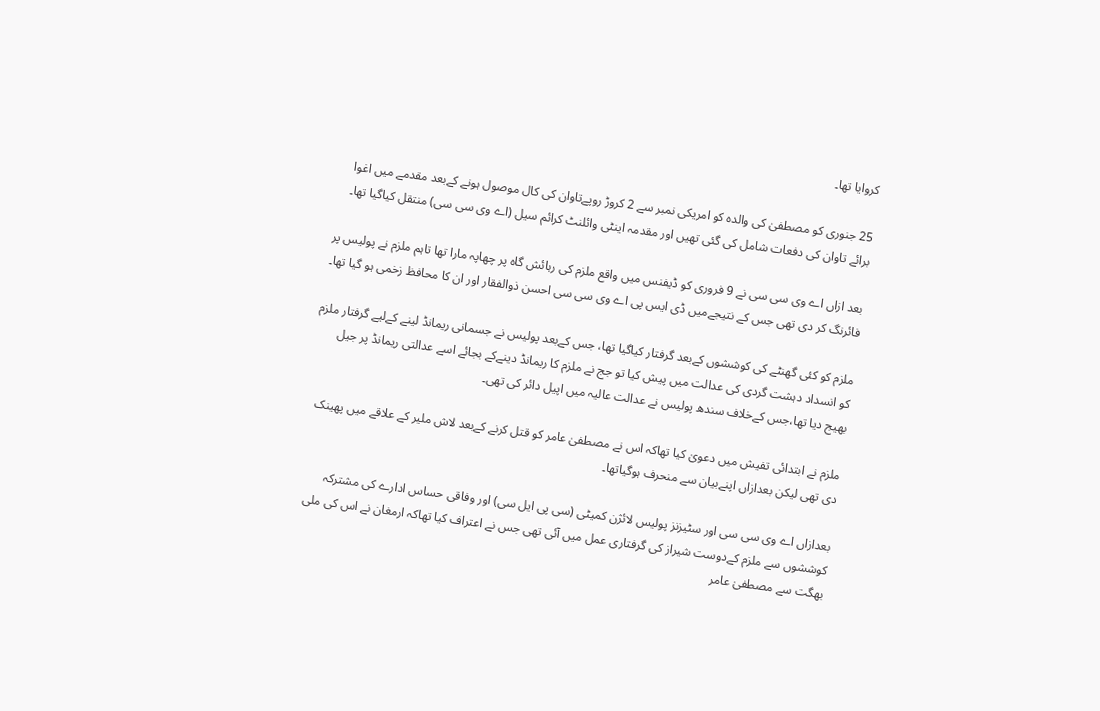کروایا تھا۔

25 جنوری کو مصطفیٰ کی والدہ کو امریکی نمبر سے 2 کروڑ روپےتاوان کی کال موصول ہونے کےبعد مقدمے میں اغوا برائے تاوان کی دفعات شامل کی گئی تھیں اور مقدمہ اینٹی وائلنٹ کرائم سیل (اے وی سی سی) منتقل کیاگیا تھا۔

بعد ازاں اے وی سی سی نے 9 فروری کو ڈیفنس میں واقع ملزم کی رہائش گاہ پر چھاپہ مارا تھا تاہم ملزم نے پولیس پر فائرنگ کر دی تھی جس کے نتیجےمیں ڈی ایس پی اے وی سی سی احسن ذوالفقار اور ان کا محافظ زخمی ہو گیا تھا۔

ملزم کو کئی گھنٹے کی کوششوں کےبعد گرفتار کیاگیا تھا، جس کےبعد پولیس نے جسمانی ریمانڈ لینے کےلیے گرفتار ملزم کو انسداد دہشت گردی کی عدالت میں پیش کیا تو جج نے ملزم کا ریمانڈ دینےکے بجائے اسے عدالتی ریمانڈ پر جیل بھیج دیا تھا،جس کےخلاف سندھ پولیس نے عدالت عالیہ میں اپیل دائر کی تھی۔

ملزم نے ابتدائی تفیش میں دعویٰ کیا تھاکہ اس نے مصطفیٰ عامر کو قتل کرنے کےبعد لاش ملیر کے علاقے میں پھینک دی تھی لیکن بعدازاں اپنےبیان سے منحرف ہوگیاتھا۔

بعدازاں اے وی سی سی اور سٹیزنز پولیس لائژن کمیٹی (سی پی ایل سی) اور وفاقی حساس ادارے کی مشترکہ کوششوں سے ملزم کےدوست شیراز کی گرفتاری عمل میں آئی تھی جس نے اعتراف کیا تھاکہ ارمغان نے اس کی ملی بھگت سے مصطفیٰ عامر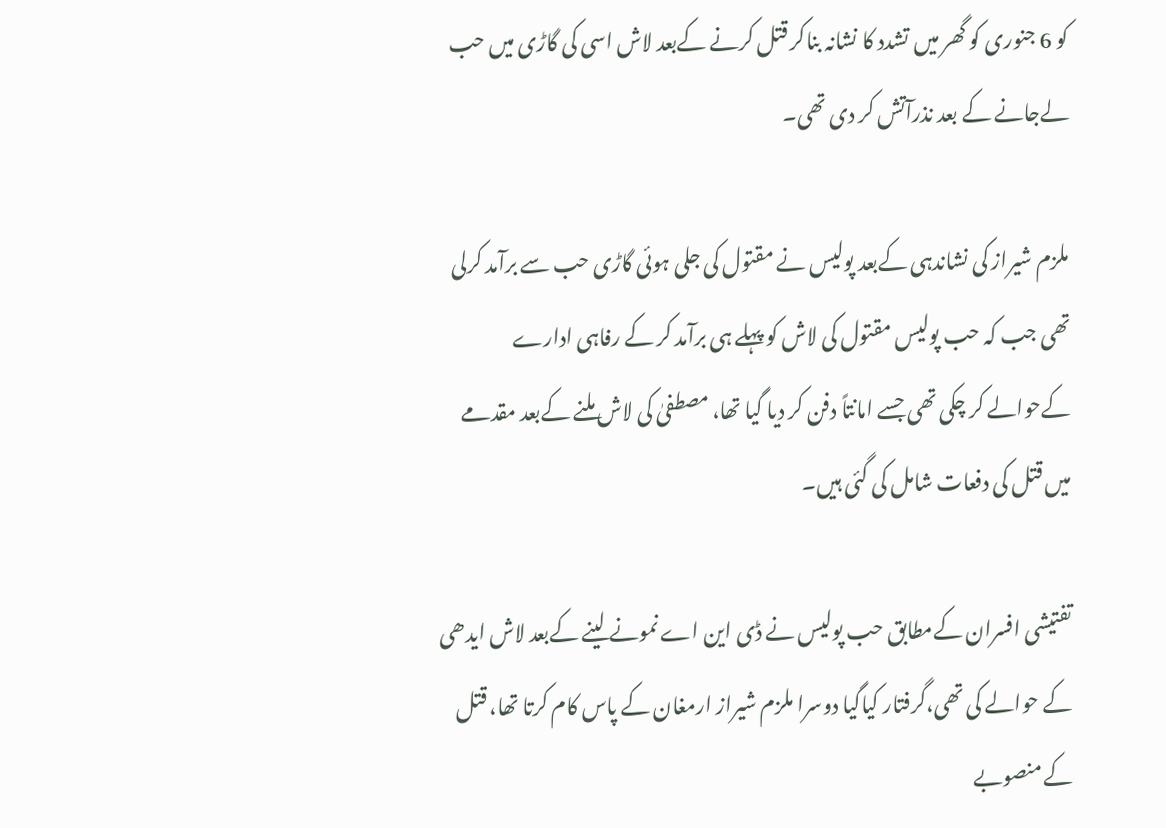کو 6 جنوری کو گھر میں تشدد کا نشانہ بناکر قتل کرنے کےبعد لاش اسی کی گاڑی میں حب لےجانے کے بعد نذرآتش کر دی تھی۔

ملزم شیراز کی نشاندہی کےبعد پولیس نے مقتول کی جلی ہوئی گاڑی حب سے برآمد کرلی تھی جب کہ حب پولیس مقتول کی لاش کو پہلے ہی برآمد کر کے رفاہی ادارے کےحوالے کر چکی تھی جسے امانتاً دفن کر دیا گیا تھا، مصطفیٰ کی لاش ملنے کےبعد مقدمے میں قتل کی دفعات شامل کی گئی ہیں۔

تفتیشی افسران کےمطابق حب پولیس نے ڈی این اے نمونے لینے کےبعد لاش ایدھی کے حوالے کی تھی،گرفتار کیاگیا دوسرا ملزم شیراز ارمغان کے پاس کام کرتا تھا، قتل کے منصوبے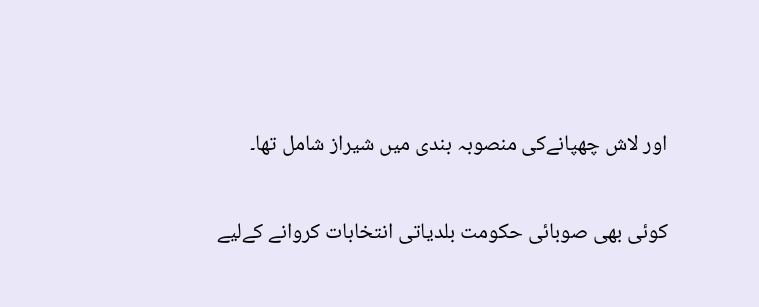اور لاش چھپانےکی منصوبہ بندی میں شیراز شامل تھا۔

کوئی بھی صوبائی حکومت بلدیاتی انتخابات کروانے کےلیے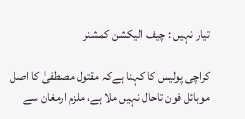تیار نہیں : چیف الیکشن کمشنر

کراچی پولیس کا کہنا ہےکہ مقتول مصطفیٰ کا اصل موبائل فون تاحال نہیں ملا ہے، ملزم ارمغان سے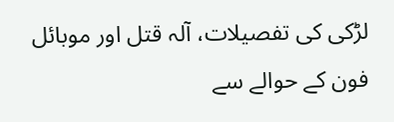لڑکی کی تفصیلات، آلہ قتل اور موبائل فون کے حوالے سے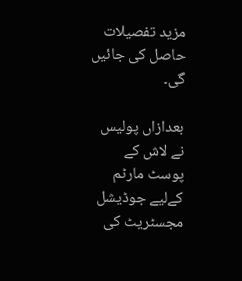مزید تفصیلات حاصل کی جائیں گی۔

بعدازاں پولیس نے لاش کے پوسٹ مارٹم کےلیے جوڈیشل مجسٹریٹ کی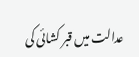عدالت میں قبر کشائی کی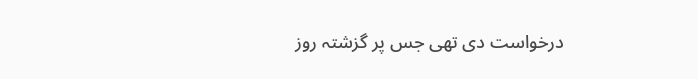درخواست دی تھی جس پر گزشتہ روز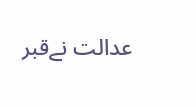عدالت نےقبر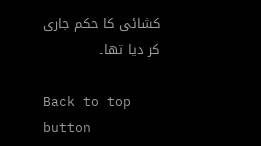کشائی کا حکم جاری کر دیا تھا۔

Back to top button